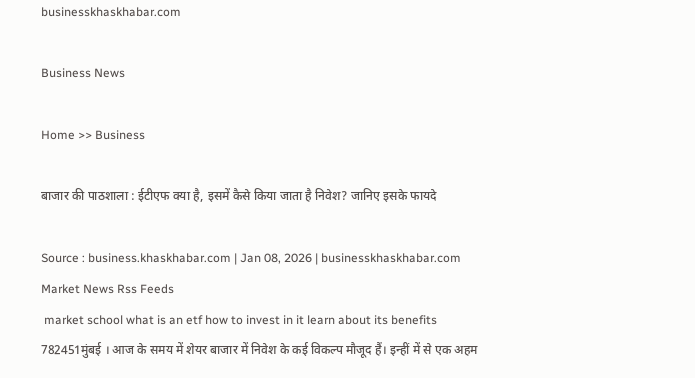businesskhaskhabar.com

Business News

Home >> Business

बाजार की पाठशाला : ईटीएफ क्या है, इसमें कैसे किया जाता है निवेश? जानिए इसके फायदे

Source : business.khaskhabar.com | Jan 08, 2026 | businesskhaskhabar.com Market News Rss Feeds
 market school what is an etf how to invest in it learn about its benefits 782451मुंबई । आज के समय में शेयर बाजार में निवेश के कई विकल्प मौजूद हैं। इन्हीं में से एक अहम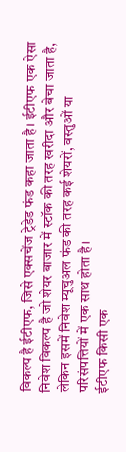विकल्प है ईटीएफ, जिसे एक्सचेंज ट्रेडेड फंड कहा जाता है। ईटीएफ एक ऐसा निवेश विकल्प है जो शेयर बाजार में स्टॉक की तरह खरीदा और बेचा जाता है, लेकिन इसमें निवेश म्यूचुअल फंड की तरह कई शेयरों, वस्तुओं या परिसंपत्तियों में एक साथ होता है।
ईटीएफ किसी एक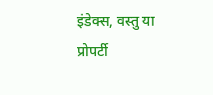इंडेक्स, वस्तु या प्रोपर्टी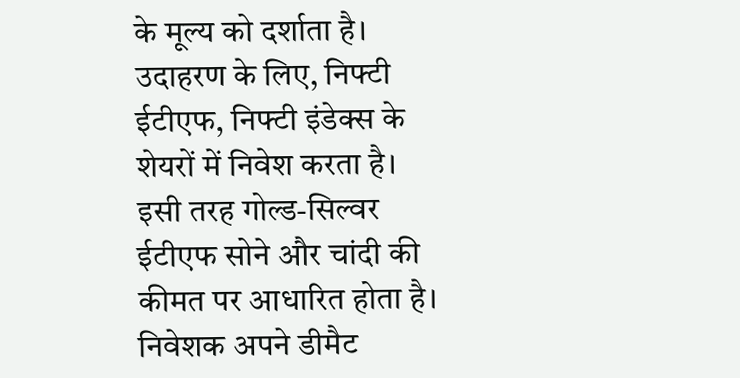के मूल्य को दर्शाता है। उदाहरण के लिए, निफ्टी ईटीएफ, निफ्टी इंडेक्स के शेयरों में निवेश करता है। इसी तरह गोल्ड-सिल्वर ईटीएफ सोने और चांदी की कीमत पर आधारित होता है। निवेशक अपने डीमैट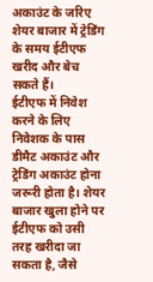अकाउंट के जरिए शेयर बाजार में ट्रेडिंग के समय ईटीएफ खरीद और बेच सकते हैं।
ईटीएफ में निवेश करने के लिए निवेशक के पास डीमैट अकाउंट और ट्रेडिंग अकाउंट होना जरूरी होता है। शेयर बाजार खुला होने पर ईटीएफ को उसी तरह खरीदा जा सकता है, जैसे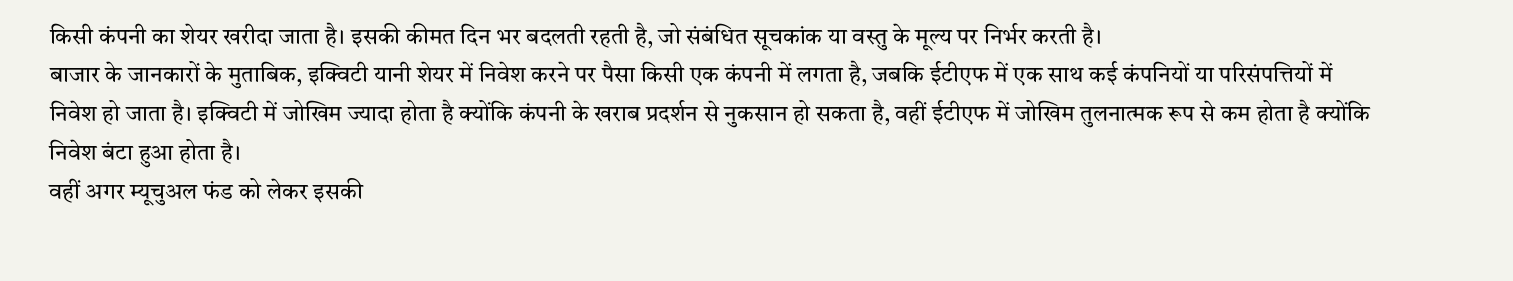किसी कंपनी का शेयर खरीदा जाता है। इसकी कीमत दिन भर बदलती रहती है, जो संबंधित सूचकांक या वस्तु के मूल्य पर निर्भर करती है।
बाजार के जानकारों के मुताबिक, इक्विटी यानी शेयर में निवेश करने पर पैसा किसी एक कंपनी में लगता है, जबकि ईटीएफ में एक साथ कई कंपनियों या परिसंपत्तियों में निवेश हो जाता है। इक्विटी में जोखिम ज्यादा होता है क्योंकि कंपनी के खराब प्रदर्शन से नुकसान हो सकता है, वहीं ईटीएफ में जोखिम तुलनात्मक रूप से कम होता है क्योंकि निवेश बंटा हुआ होता है।
वहीं अगर म्यूचुअल फंड को लेकर इसकी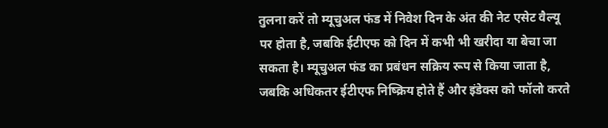तुलना करें तो म्यूचुअल फंड में निवेश दिन के अंत की नेट एसेट वैल्यू पर होता है, जबकि ईटीएफ को दिन में कभी भी खरीदा या बेचा जा सकता है। म्यूचुअल फंड का प्रबंधन सक्रिय रूप से किया जाता है, जबकि अधिकतर ईटीएफ निष्क्रिय होते हैं और इंडेक्स को फॉलो करते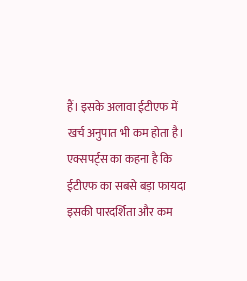हैं। इसके अलावा ईटीएफ में खर्च अनुपात भी कम होता है।
एक्सपर्ट्स का कहना है कि ईटीएफ का सबसे बड़ा फायदा इसकी पारदर्शिता और कम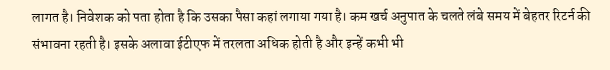लागत है। निवेशक को पता होता है कि उसका पैसा कहां लगाया गया है। कम खर्च अनुपात के चलते लंबे समय में बेहतर रिटर्न की संभावना रहती है। इसके अलावा ईटीएफ में तरलता अधिक होती है और इन्हें कभी भी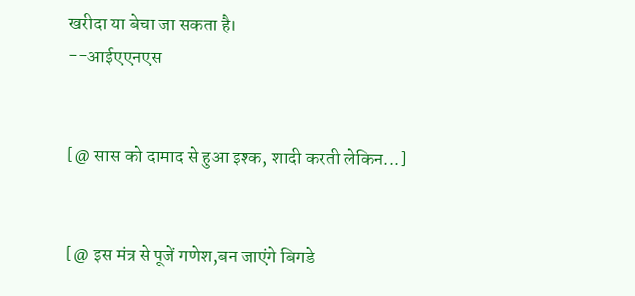खरीदा या बेचा जा सकता है।
--आईएएनएस


[@ सास को दामाद से हुआ इश्क, शादी करती लेकिन...]


[@ इस मंत्र से पूजें गणेश,बन जाएंगे बिगडे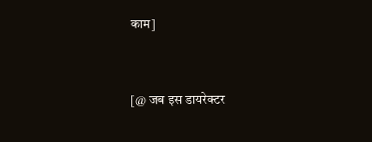काम]


[@ जब इस डायरेक्टर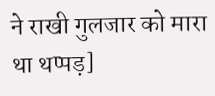ने राखी गुलजार को मारा था थप्पड़]